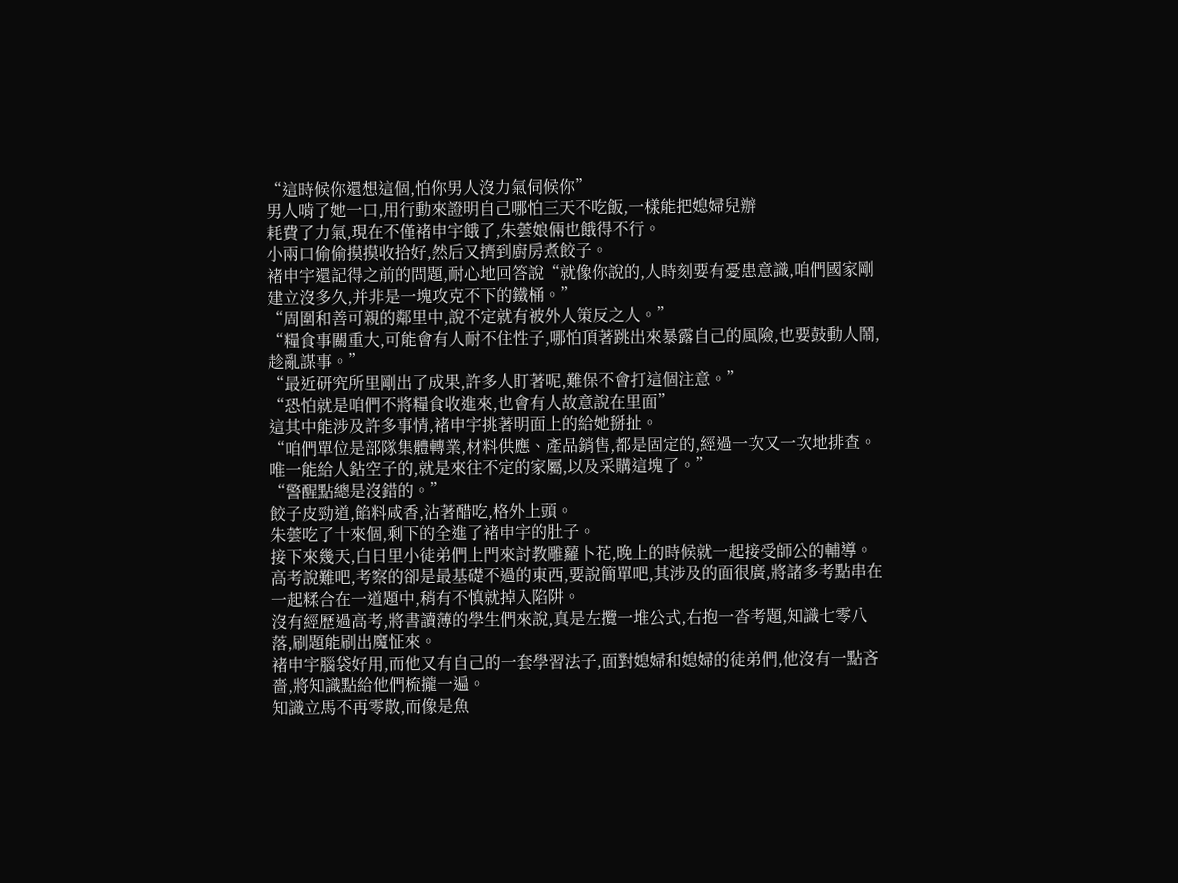“這時候你還想這個,怕你男人沒力氣伺候你”
男人啃了她一口,用行動來證明自己哪怕三天不吃飯,一樣能把媳婦兒辦
耗費了力氣,現在不僅褚申宇餓了,朱蕓娘倆也餓得不行。
小兩口偷偷摸摸收拾好,然后又擠到廚房煮餃子。
褚申宇還記得之前的問題,耐心地回答說“就像你說的,人時刻要有憂患意識,咱們國家剛建立沒多久,并非是一塊攻克不下的鐵桶。”
“周圍和善可親的鄰里中,說不定就有被外人策反之人。”
“糧食事關重大,可能會有人耐不住性子,哪怕頂著跳出來暴露自己的風險,也要鼓動人鬧,趁亂謀事。”
“最近研究所里剛出了成果,許多人盯著呢,難保不會打這個注意。”
“恐怕就是咱們不將糧食收進來,也會有人故意說在里面”
這其中能涉及許多事情,褚申宇挑著明面上的給她掰扯。
“咱們單位是部隊集體轉業,材料供應、產品銷售,都是固定的,經過一次又一次地排查。唯一能給人鉆空子的,就是來往不定的家屬,以及采購這塊了。”
“警醒點總是沒錯的。”
餃子皮勁道,餡料咸香,沾著醋吃,格外上頭。
朱蕓吃了十來個,剩下的全進了褚申宇的肚子。
接下來幾天,白日里小徒弟們上門來討教雕蘿卜花,晚上的時候就一起接受師公的輔導。
高考說難吧,考察的卻是最基礎不過的東西,要說簡單吧,其涉及的面很廣,將諸多考點串在一起糅合在一道題中,稍有不慎就掉入陷阱。
沒有經歷過高考,將書讀薄的學生們來說,真是左攬一堆公式,右抱一沓考題,知識七零八落,刷題能刷出魔怔來。
褚申宇腦袋好用,而他又有自己的一套學習法子,面對媳婦和媳婦的徒弟們,他沒有一點吝嗇,將知識點給他們梳攏一遍。
知識立馬不再零散,而像是魚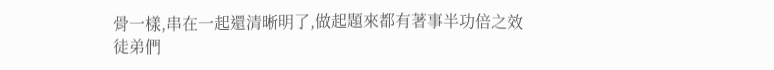骨一樣,串在一起還清晰明了,做起題來都有著事半功倍之效
徒弟們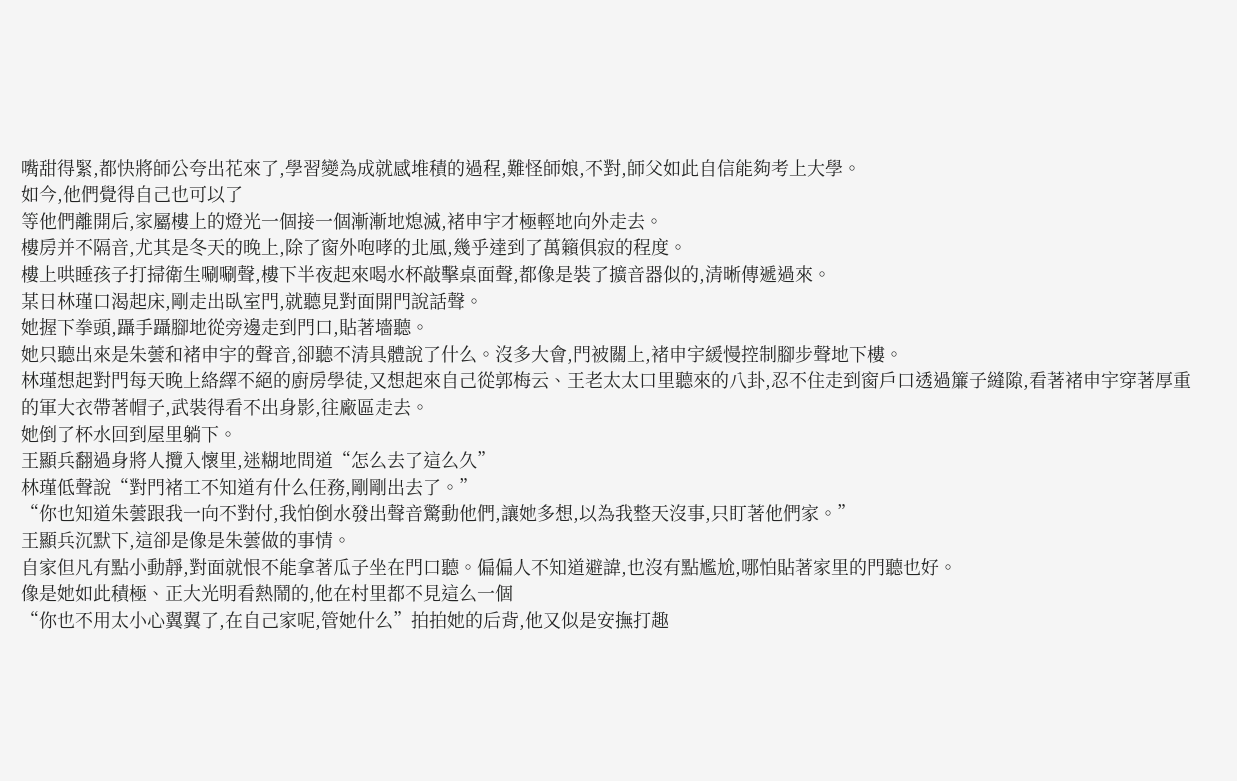嘴甜得緊,都快將師公夸出花來了,學習變為成就感堆積的過程,難怪師娘,不對,師父如此自信能夠考上大學。
如今,他們覺得自己也可以了
等他們離開后,家屬樓上的燈光一個接一個漸漸地熄滅,褚申宇才極輕地向外走去。
樓房并不隔音,尤其是冬天的晚上,除了窗外咆哮的北風,幾乎達到了萬籟俱寂的程度。
樓上哄睡孩子打掃衛生唰唰聲,樓下半夜起來喝水杯敲擊桌面聲,都像是裝了擴音器似的,清晰傳遞過來。
某日林瑾口渴起床,剛走出臥室門,就聽見對面開門說話聲。
她握下拳頭,躡手躡腳地從旁邊走到門口,貼著墻聽。
她只聽出來是朱蕓和褚申宇的聲音,卻聽不清具體說了什么。沒多大會,門被關上,褚申宇緩慢控制腳步聲地下樓。
林瑾想起對門每天晚上絡繹不絕的廚房學徒,又想起來自己從郭梅云、王老太太口里聽來的八卦,忍不住走到窗戶口透過簾子縫隙,看著褚申宇穿著厚重的軍大衣帶著帽子,武裝得看不出身影,往廠區走去。
她倒了杯水回到屋里躺下。
王顯兵翻過身將人攬入懷里,迷糊地問道“怎么去了這么久”
林瑾低聲說“對門褚工不知道有什么任務,剛剛出去了。”
“你也知道朱蕓跟我一向不對付,我怕倒水發出聲音驚動他們,讓她多想,以為我整天沒事,只盯著他們家。”
王顯兵沉默下,這卻是像是朱蕓做的事情。
自家但凡有點小動靜,對面就恨不能拿著瓜子坐在門口聽。偏偏人不知道避諱,也沒有點尷尬,哪怕貼著家里的門聽也好。
像是她如此積極、正大光明看熱鬧的,他在村里都不見這么一個
“你也不用太小心翼翼了,在自己家呢,管她什么”拍拍她的后背,他又似是安撫打趣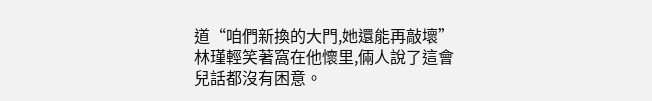道“咱們新換的大門,她還能再敲壞”
林瑾輕笑著窩在他懷里,倆人說了這會兒話都沒有困意。